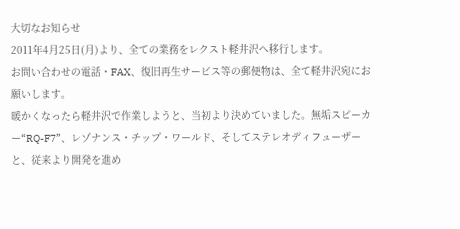大切なお知らせ
2011年4月25日(月)より、全ての業務をレクスト軽井沢へ移行します。
お問い合わせの電話・FAX、復旧再生サービス等の郵便物は、全て軽井沢宛にお願いします。
暖かくなったら軽井沢で作業しようと、当初より決めていました。無垢スピーカー“RQ-F7”、レゾナンス・チップ・ワールド、そしてステレオディフューザーと、従来より開発を進め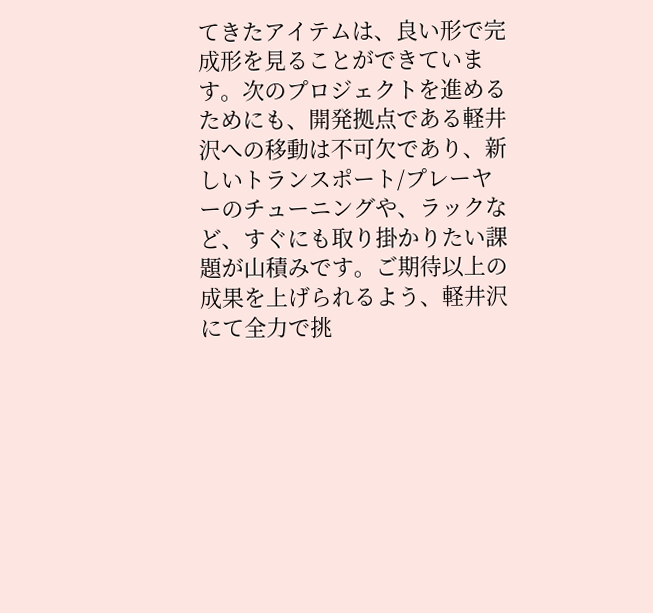てきたアイテムは、良い形で完成形を見ることができています。次のプロジェクトを進めるためにも、開発拠点である軽井沢への移動は不可欠であり、新しいトランスポート/プレーヤーのチューニングや、ラックなど、すぐにも取り掛かりたい課題が山積みです。ご期待以上の成果を上げられるよう、軽井沢にて全力で挑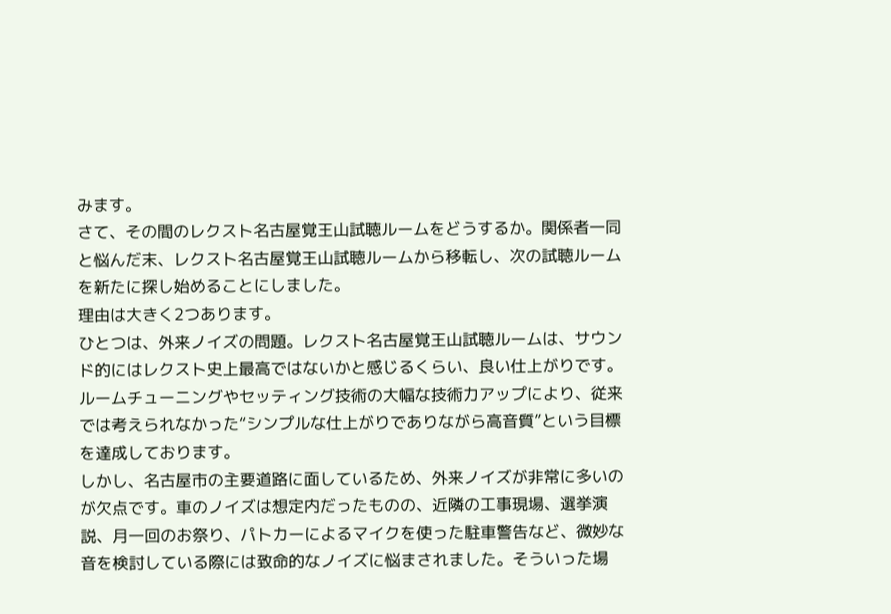みます。
さて、その間のレクスト名古屋覚王山試聴ルームをどうするか。関係者一同と悩んだ末、レクスト名古屋覚王山試聴ルームから移転し、次の試聴ルームを新たに探し始めることにしました。
理由は大きく2つあります。
ひとつは、外来ノイズの問題。レクスト名古屋覚王山試聴ルームは、サウンド的にはレクスト史上最高ではないかと感じるくらい、良い仕上がりです。ルームチューニングやセッティング技術の大幅な技術力アップにより、従来では考えられなかった“シンプルな仕上がりでありながら高音質”という目標を達成しております。
しかし、名古屋市の主要道路に面しているため、外来ノイズが非常に多いのが欠点です。車のノイズは想定内だったものの、近隣の工事現場、選挙演説、月一回のお祭り、パトカーによるマイクを使った駐車警告など、微妙な音を検討している際には致命的なノイズに悩まされました。そういった場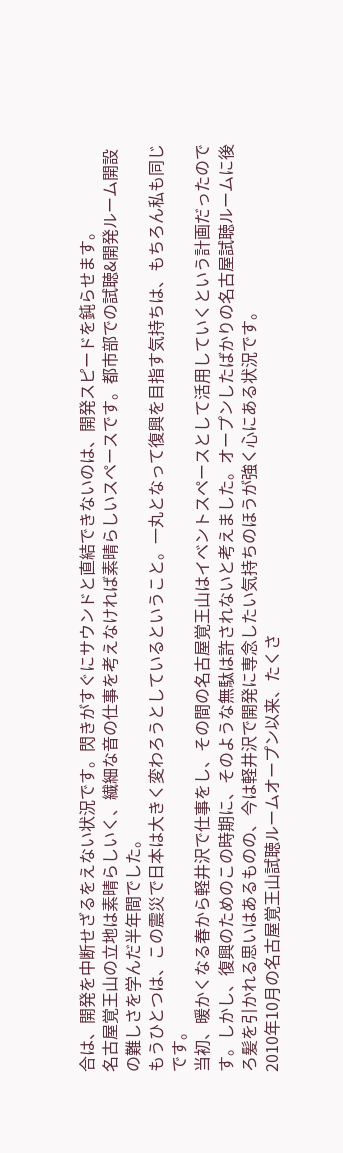合は、開発を中断せざるをえない状況です。閃きがすぐにサウンドと直結できないのは、開発スピードを鈍らせます。
名古屋覚王山の立地は素晴らしいく、繊細な音の仕事を考えなければ素晴らしいスペースです。都市部での試聴&開発ルーム開設の難しさを学んだ半年間でした。
もうひとつは、この震災で日本は大きく変わろうとしているということ。一丸となって復興を目指す気持ちは、もちろん私も同じです。
当初、暖かくなる春から軽井沢で仕事をし、その間の名古屋覚王山はイベントスペースとして活用していくという計画だったのです。しかし、復興のためのこの時期に、そのような無駄は許されないと考えました。オープンしたばかりの名古屋試聴ルームに後ろ髪を引かれる思いはあるものの、今は軽井沢で開発に専念したい気持ちのほうが強く心にある状況です。
2010年10月の名古屋覚王山試聴ルームオープン以来、たくさ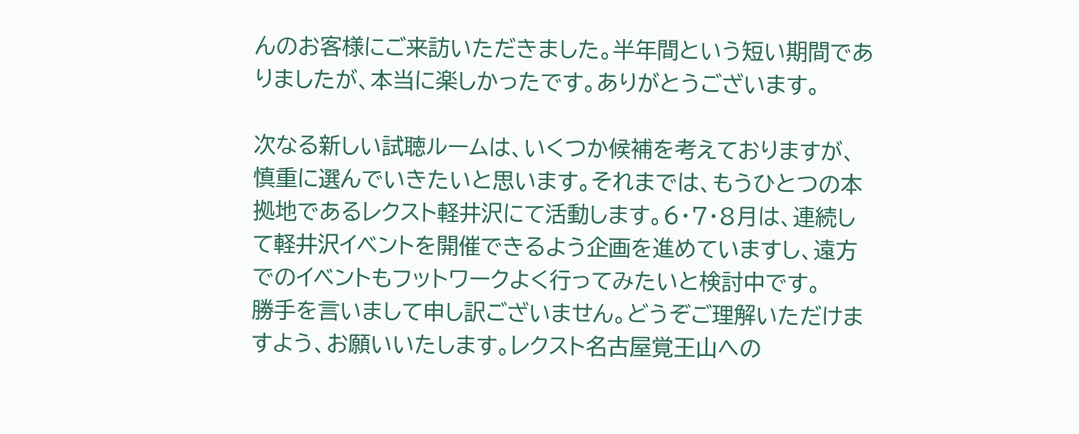んのお客様にご来訪いただきました。半年間という短い期間でありましたが、本当に楽しかったです。ありがとうございます。

次なる新しい試聴ルームは、いくつか候補を考えておりますが、慎重に選んでいきたいと思います。それまでは、もうひとつの本拠地であるレクスト軽井沢にて活動します。6・7・8月は、連続して軽井沢イベントを開催できるよう企画を進めていますし、遠方でのイベントもフットワークよく行ってみたいと検討中です。
勝手を言いまして申し訳ございません。どうぞご理解いただけますよう、お願いいたします。レクスト名古屋覚王山への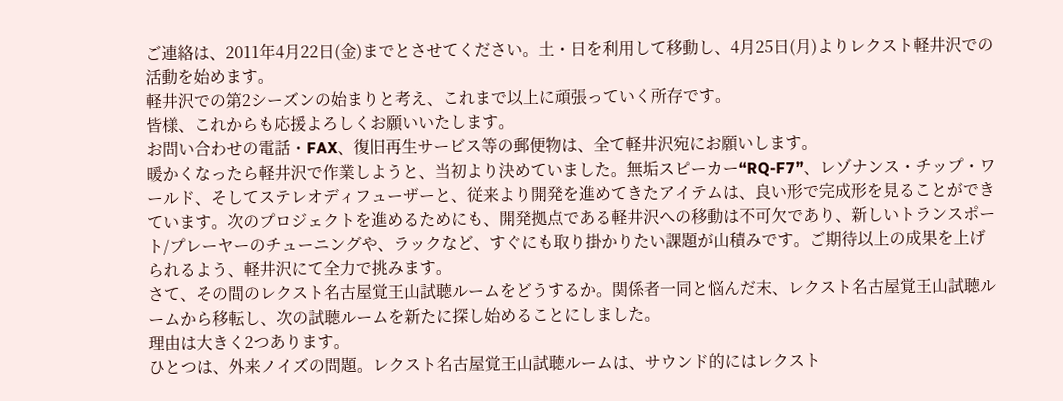ご連絡は、2011年4月22日(金)までとさせてください。土・日を利用して移動し、4月25日(月)よりレクスト軽井沢での活動を始めます。
軽井沢での第2シーズンの始まりと考え、これまで以上に頑張っていく所存です。
皆様、これからも応援よろしくお願いいたします。
お問い合わせの電話・FAX、復旧再生サービス等の郵便物は、全て軽井沢宛にお願いします。
暖かくなったら軽井沢で作業しようと、当初より決めていました。無垢スピーカー“RQ-F7”、レゾナンス・チップ・ワールド、そしてステレオディフューザーと、従来より開発を進めてきたアイテムは、良い形で完成形を見ることができています。次のプロジェクトを進めるためにも、開発拠点である軽井沢への移動は不可欠であり、新しいトランスポート/プレーヤーのチューニングや、ラックなど、すぐにも取り掛かりたい課題が山積みです。ご期待以上の成果を上げられるよう、軽井沢にて全力で挑みます。
さて、その間のレクスト名古屋覚王山試聴ルームをどうするか。関係者一同と悩んだ末、レクスト名古屋覚王山試聴ルームから移転し、次の試聴ルームを新たに探し始めることにしました。
理由は大きく2つあります。
ひとつは、外来ノイズの問題。レクスト名古屋覚王山試聴ルームは、サウンド的にはレクスト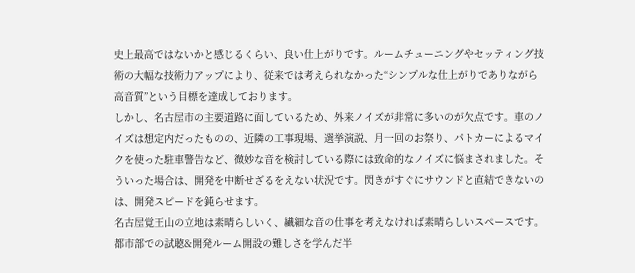史上最高ではないかと感じるくらい、良い仕上がりです。ルームチューニングやセッティング技術の大幅な技術力アップにより、従来では考えられなかった“シンプルな仕上がりでありながら高音質”という目標を達成しております。
しかし、名古屋市の主要道路に面しているため、外来ノイズが非常に多いのが欠点です。車のノイズは想定内だったものの、近隣の工事現場、選挙演説、月一回のお祭り、パトカーによるマイクを使った駐車警告など、微妙な音を検討している際には致命的なノイズに悩まされました。そういった場合は、開発を中断せざるをえない状況です。閃きがすぐにサウンドと直結できないのは、開発スピードを鈍らせます。
名古屋覚王山の立地は素晴らしいく、繊細な音の仕事を考えなければ素晴らしいスペースです。都市部での試聴&開発ルーム開設の難しさを学んだ半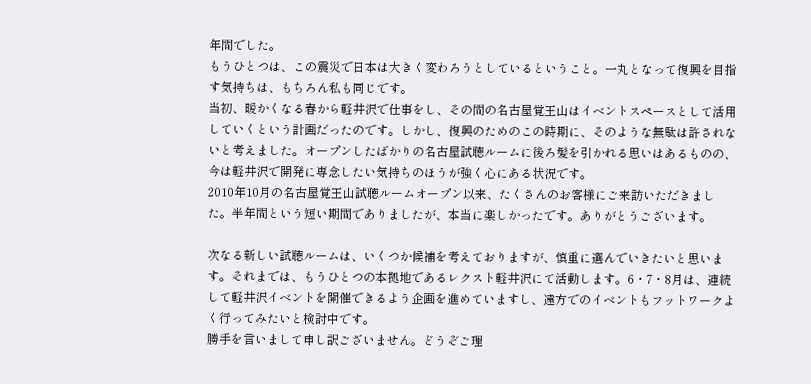年間でした。
もうひとつは、この震災で日本は大きく変わろうとしているということ。一丸となって復興を目指す気持ちは、もちろん私も同じです。
当初、暖かくなる春から軽井沢で仕事をし、その間の名古屋覚王山はイベントスペースとして活用していくという計画だったのです。しかし、復興のためのこの時期に、そのような無駄は許されないと考えました。オープンしたばかりの名古屋試聴ルームに後ろ髪を引かれる思いはあるものの、今は軽井沢で開発に専念したい気持ちのほうが強く心にある状況です。
2010年10月の名古屋覚王山試聴ルームオープン以来、たくさんのお客様にご来訪いただきました。半年間という短い期間でありましたが、本当に楽しかったです。ありがとうございます。

次なる新しい試聴ルームは、いくつか候補を考えておりますが、慎重に選んでいきたいと思います。それまでは、もうひとつの本拠地であるレクスト軽井沢にて活動します。6・7・8月は、連続して軽井沢イベントを開催できるよう企画を進めていますし、遠方でのイベントもフットワークよく行ってみたいと検討中です。
勝手を言いまして申し訳ございません。どうぞご理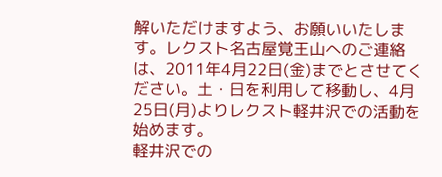解いただけますよう、お願いいたします。レクスト名古屋覚王山へのご連絡は、2011年4月22日(金)までとさせてください。土・日を利用して移動し、4月25日(月)よりレクスト軽井沢での活動を始めます。
軽井沢での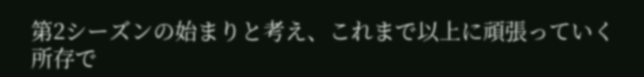第2シーズンの始まりと考え、これまで以上に頑張っていく所存で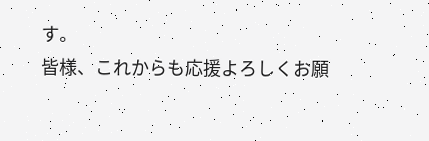す。
皆様、これからも応援よろしくお願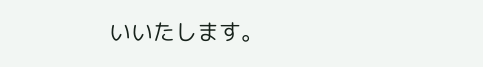いいたします。